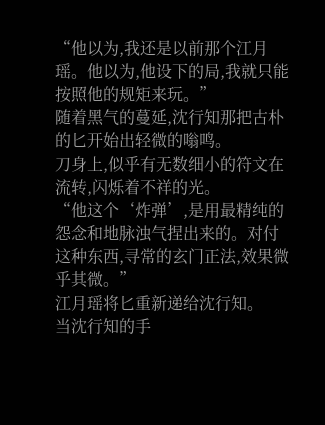“他以为,我还是以前那个江月瑶。他以为,他设下的局,我就只能按照他的规矩来玩。”
随着黑气的蔓延,沈行知那把古朴的匕开始出轻微的嗡鸣。
刀身上,似乎有无数细小的符文在流转,闪烁着不祥的光。
“他这个‘炸弹’,是用最精纯的怨念和地脉浊气捏出来的。对付这种东西,寻常的玄门正法,效果微乎其微。”
江月瑶将匕重新递给沈行知。
当沈行知的手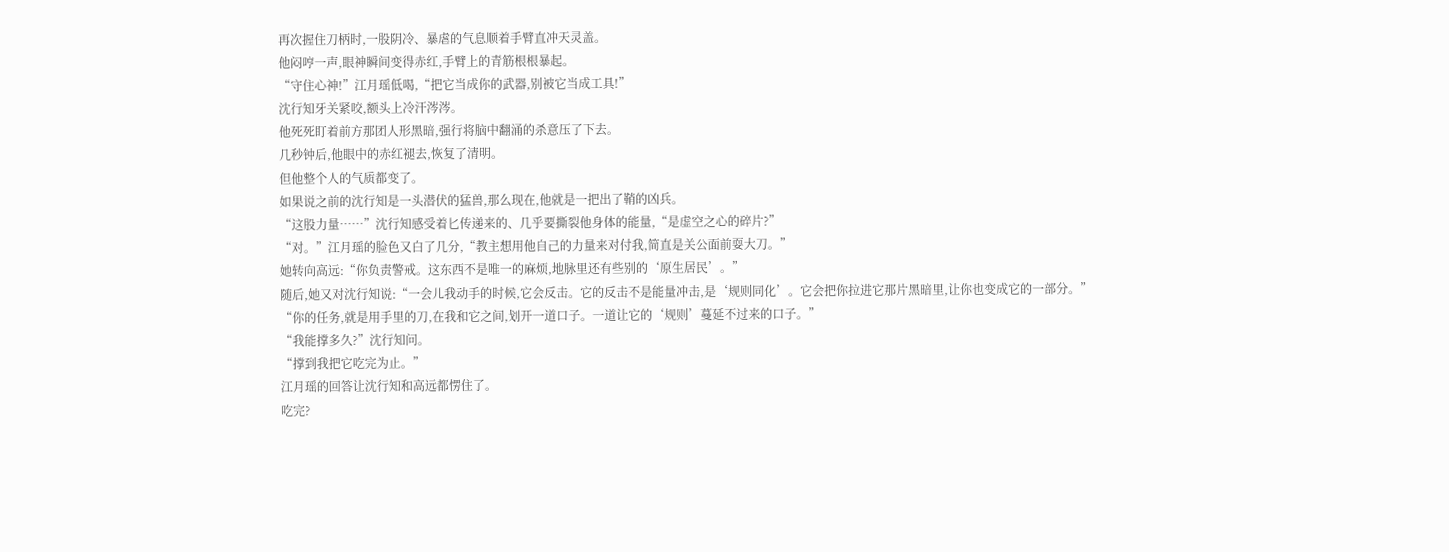再次握住刀柄时,一股阴冷、暴虐的气息顺着手臂直冲天灵盖。
他闷哼一声,眼神瞬间变得赤红,手臂上的青筋根根暴起。
“守住心神!”江月瑶低喝,“把它当成你的武器,别被它当成工具!”
沈行知牙关紧咬,额头上冷汗涔涔。
他死死盯着前方那团人形黑暗,强行将脑中翻涌的杀意压了下去。
几秒钟后,他眼中的赤红褪去,恢复了清明。
但他整个人的气质都变了。
如果说之前的沈行知是一头潜伏的猛兽,那么现在,他就是一把出了鞘的凶兵。
“这股力量……”沈行知感受着匕传递来的、几乎要撕裂他身体的能量,“是虚空之心的碎片?”
“对。”江月瑶的脸色又白了几分,“教主想用他自己的力量来对付我,简直是关公面前耍大刀。”
她转向高远:“你负责警戒。这东西不是唯一的麻烦,地脉里还有些别的‘原生居民’。”
随后,她又对沈行知说:“一会儿我动手的时候,它会反击。它的反击不是能量冲击,是‘规则同化’。它会把你拉进它那片黑暗里,让你也变成它的一部分。”
“你的任务,就是用手里的刀,在我和它之间,划开一道口子。一道让它的‘规则’蔓延不过来的口子。”
“我能撑多久?”沈行知问。
“撑到我把它吃完为止。”
江月瑶的回答让沈行知和高远都愣住了。
吃完?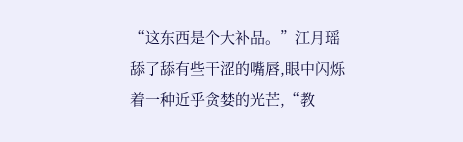“这东西是个大补品。”江月瑶舔了舔有些干涩的嘴唇,眼中闪烁着一种近乎贪婪的光芒,“教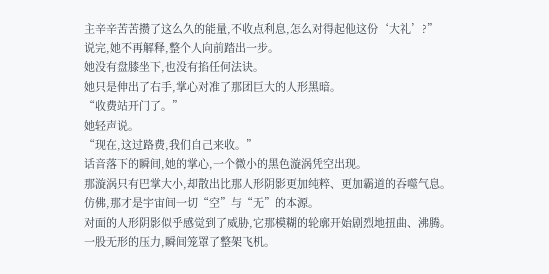主辛辛苦苦攒了这么久的能量,不收点利息,怎么对得起他这份‘大礼’?”
说完,她不再解释,整个人向前踏出一步。
她没有盘膝坐下,也没有掐任何法诀。
她只是伸出了右手,掌心对准了那团巨大的人形黑暗。
“收费站开门了。”
她轻声说。
“现在,这过路费,我们自己来收。”
话音落下的瞬间,她的掌心,一个微小的黑色漩涡凭空出现。
那漩涡只有巴掌大小,却散出比那人形阴影更加纯粹、更加霸道的吞噬气息。
仿佛,那才是宇宙间一切“空”与“无”的本源。
对面的人形阴影似乎感觉到了威胁,它那模糊的轮廓开始剧烈地扭曲、沸腾。
一股无形的压力,瞬间笼罩了整架飞机。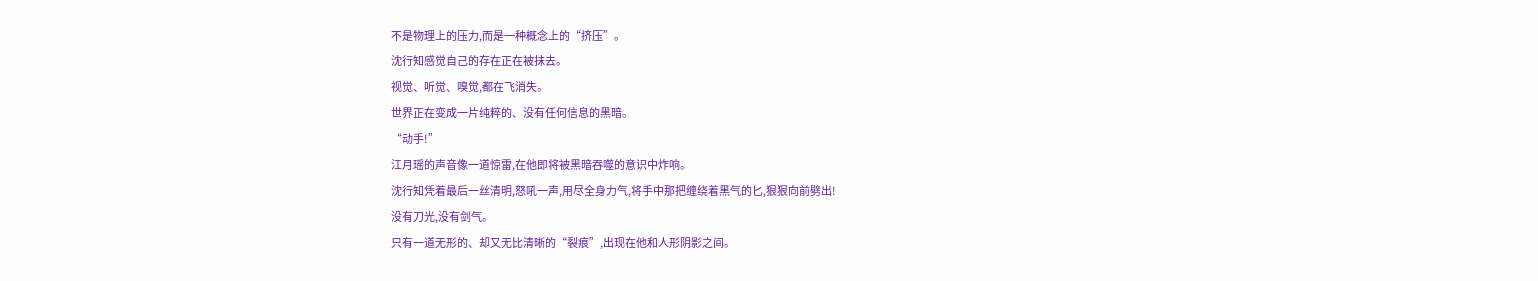不是物理上的压力,而是一种概念上的“挤压”。
沈行知感觉自己的存在正在被抹去。
视觉、听觉、嗅觉,都在飞消失。
世界正在变成一片纯粹的、没有任何信息的黑暗。
“动手!”
江月瑶的声音像一道惊雷,在他即将被黑暗吞噬的意识中炸响。
沈行知凭着最后一丝清明,怒吼一声,用尽全身力气,将手中那把缠绕着黑气的匕,狠狠向前劈出!
没有刀光,没有剑气。
只有一道无形的、却又无比清晰的“裂痕”,出现在他和人形阴影之间。